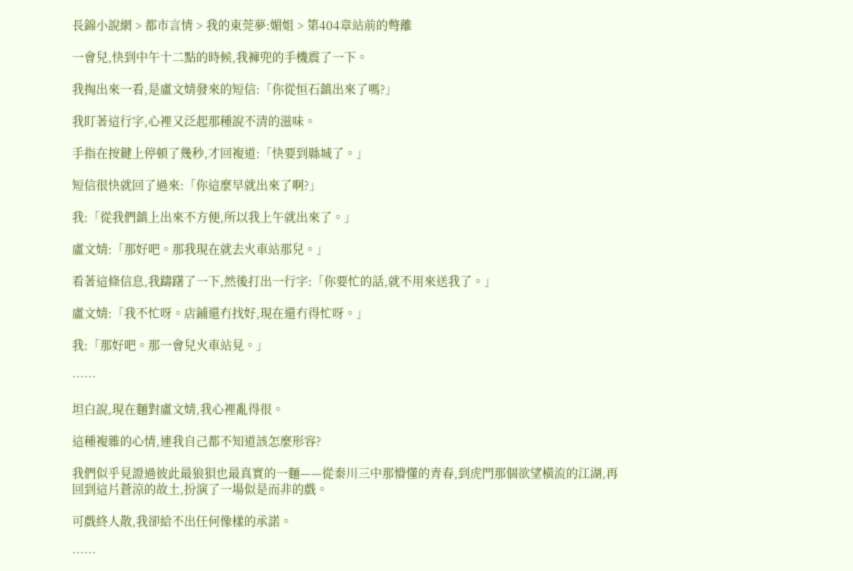長錦小說網 > 都市言情 > 我的東莞夢:媚姐 > 第404章站前的彆離

一會兒,快到中午十二點的時候,我褲兜的手機震了一下。

我掏出來一看,是盧文婧發來的短信:「你從恒石鎮出來了嗎?」

我盯著這行字,心裡又泛起那種說不清的滋味。

手指在按鍵上停頓了幾秒,才回複道:「快要到縣城了。」

短信很快就回了過來:「你這麼早就出來了啊?」

我:「從我們鎮上出來不方便,所以我上午就出來了。」

盧文婧:「那好吧。那我現在就去火車站那兒。」

看著這條信息,我躊躇了一下,然後打出一行字:「你要忙的話,就不用來送我了。」

盧文婧:「我不忙呀。店鋪還冇找好,現在還冇得忙呀。」

我:「那好吧。那一會兒火車站見。」

……

坦白說,現在麵對盧文婧,我心裡亂得很。

這種複雜的心情,連我自己都不知道該怎麼形容?

我們似乎見證過彼此最狼狽也最真實的一麵——從秦川三中那懵懂的青春,到虎門那個欲望橫流的江湖,再回到這片蒼涼的故土,扮演了一場似是而非的戲。

可戲終人散,我卻給不出任何像樣的承諾。

……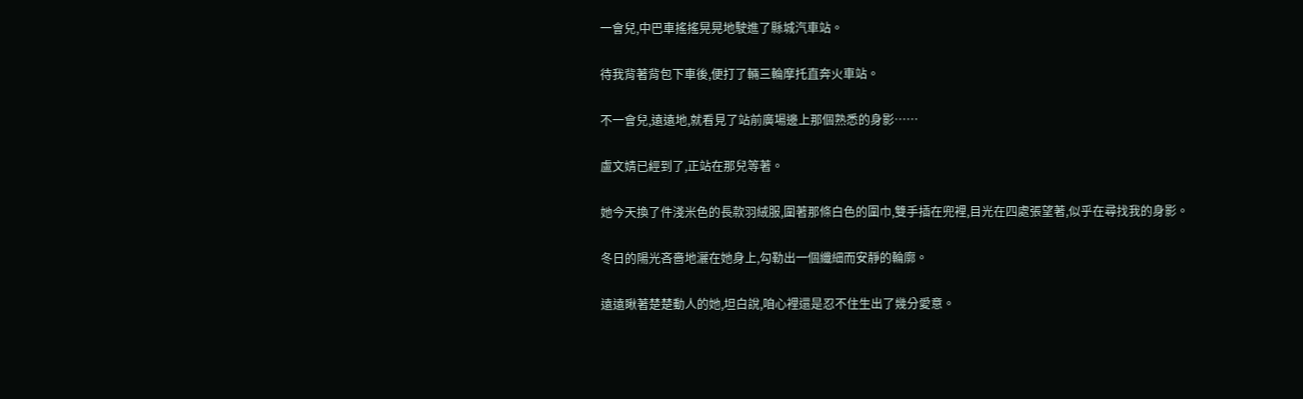一會兒,中巴車搖搖晃晃地駛進了縣城汽車站。

待我背著背包下車後,便打了輛三輪摩托直奔火車站。

不一會兒,遠遠地,就看見了站前廣場邊上那個熟悉的身影……

盧文婧已經到了,正站在那兒等著。

她今天換了件淺米色的長款羽絨服,圍著那條白色的圍巾,雙手插在兜裡,目光在四處張望著,似乎在尋找我的身影。

冬日的陽光吝嗇地灑在她身上,勾勒出一個纖細而安靜的輪廓。

遠遠瞅著楚楚動人的她,坦白說,咱心裡還是忍不住生出了幾分愛意。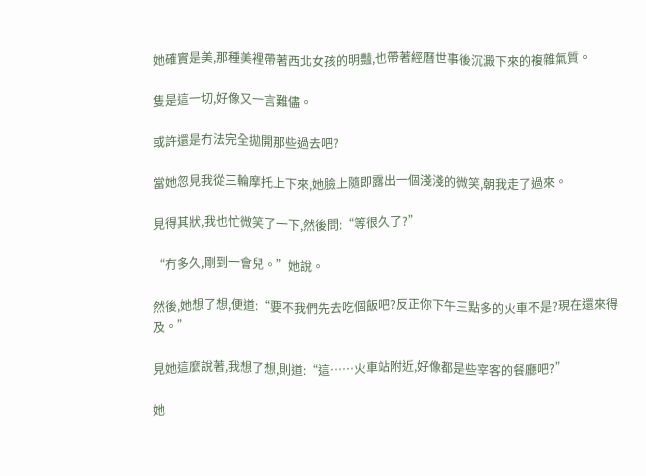她確實是美,那種美裡帶著西北女孩的明豔,也帶著經曆世事後沉澱下來的複雜氣質。

隻是這一切,好像又一言難儘。

或許還是冇法完全拋開那些過去吧?

當她忽見我從三輪摩托上下來,她臉上隨即露出一個淺淺的微笑,朝我走了過來。

見得其狀,我也忙微笑了一下,然後問:“等很久了?”

“冇多久,剛到一會兒。”她說。

然後,她想了想,便道:“要不我們先去吃個飯吧?反正你下午三點多的火車不是?現在還來得及。”

見她這麼說著,我想了想,則道:“這……火車站附近,好像都是些宰客的餐廳吧?”

她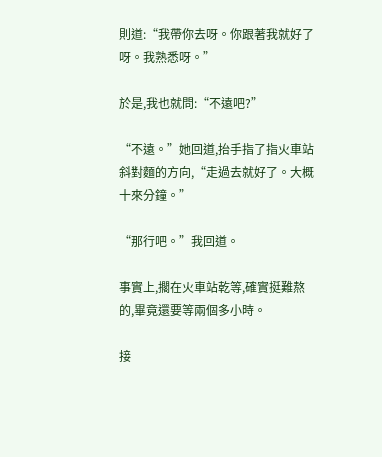則道:“我帶你去呀。你跟著我就好了呀。我熟悉呀。”

於是,我也就問:“不遠吧?”

“不遠。”她回道,抬手指了指火車站斜對麵的方向,“走過去就好了。大概十來分鐘。”

“那行吧。”我回道。

事實上,擱在火車站乾等,確實挺難熬的,畢竟還要等兩個多小時。

接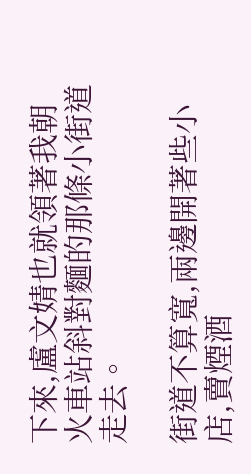下來,盧文婧也就領著我朝火車站斜對麵的那條小街道走去。

街道不算寬,兩邊開著些小店,賣煙酒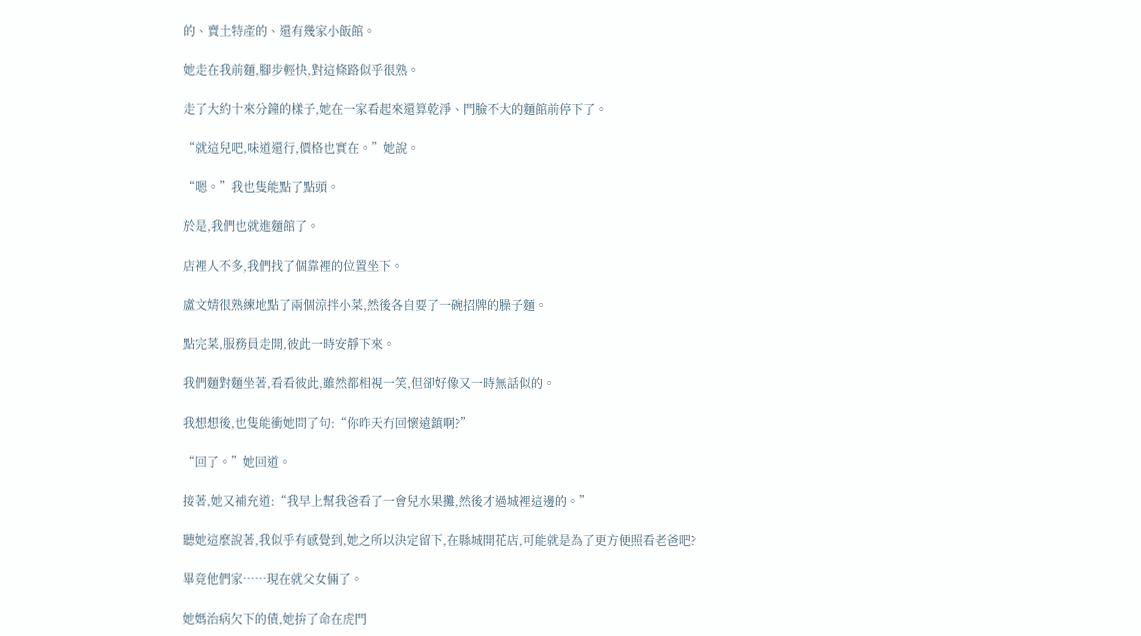的、賣土特產的、還有幾家小飯館。

她走在我前麵,腳步輕快,對這條路似乎很熟。

走了大約十來分鐘的樣子,她在一家看起來還算乾淨、門臉不大的麵館前停下了。

“就這兒吧,味道還行,價格也實在。”她說。

“嗯。”我也隻能點了點頭。

於是,我們也就進麵館了。

店裡人不多,我們找了個靠裡的位置坐下。

盧文婧很熟練地點了兩個涼拌小菜,然後各自要了一碗招牌的臊子麵。

點完菜,服務員走開,彼此一時安靜下來。

我們麵對麵坐著,看看彼此,雖然都相視一笑,但卻好像又一時無話似的。

我想想後,也隻能衝她問了句:“你昨天冇回懷遠鎮啊?”

“回了。”她回道。

接著,她又補充道:“我早上幫我爸看了一會兒水果攤,然後才過城裡這邊的。”

聽她這麼說著,我似乎有感覺到,她之所以決定留下,在縣城開花店,可能就是為了更方便照看老爸吧?

畢竟他們家……現在就父女倆了。

她媽治病欠下的債,她拚了命在虎門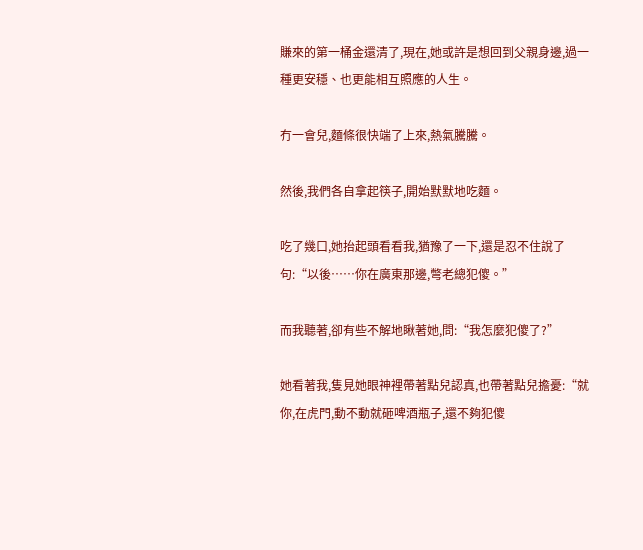賺來的第一桶金還清了,現在,她或許是想回到父親身邊,過一種更安穩、也更能相互照應的人生。

冇一會兒,麵條很快端了上來,熱氣騰騰。

然後,我們各自拿起筷子,開始默默地吃麵。

吃了幾口,她抬起頭看看我,猶豫了一下,還是忍不住說了句:“以後……你在廣東那邊,彆老總犯傻。”

而我聽著,卻有些不解地瞅著她,問:“我怎麼犯傻了?”

她看著我,隻見她眼神裡帶著點兒認真,也帶著點兒擔憂:“就你,在虎門,動不動就砸啤酒瓶子,還不夠犯傻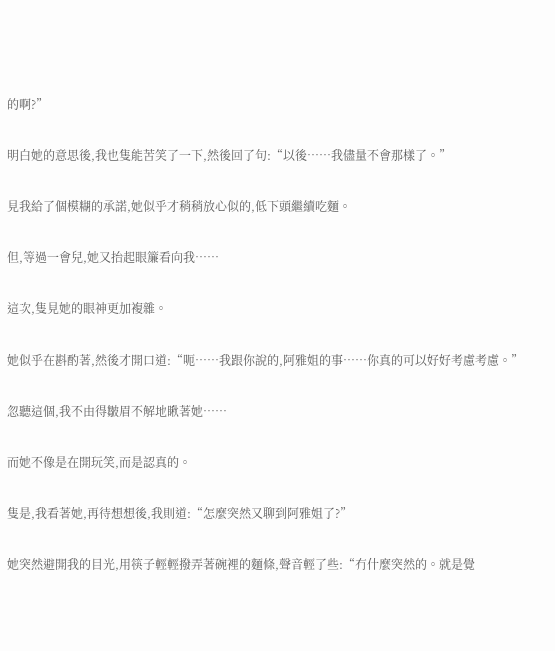的啊?”

明白她的意思後,我也隻能苦笑了一下,然後回了句:“以後……我儘量不會那樣了。”

見我給了個模糊的承諾,她似乎才稍稍放心似的,低下頭繼續吃麵。

但,等過一會兒,她又抬起眼簾看向我……

這次,隻見她的眼神更加複雜。

她似乎在斟酌著,然後才開口道:“呃……我跟你說的,阿雅姐的事……你真的可以好好考慮考慮。”

忽聽這個,我不由得皺眉不解地瞅著她……

而她不像是在開玩笑,而是認真的。

隻是,我看著她,再待想想後,我則道:“怎麼突然又聊到阿雅姐了?”

她突然避開我的目光,用筷子輕輕撥弄著碗裡的麵條,聲音輕了些:“冇什麼突然的。就是覺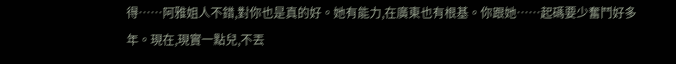得……阿雅姐人不錯,對你也是真的好。她有能力,在廣東也有根基。你跟她……起碼要少奮鬥好多年。現在,現實一點兒,不丟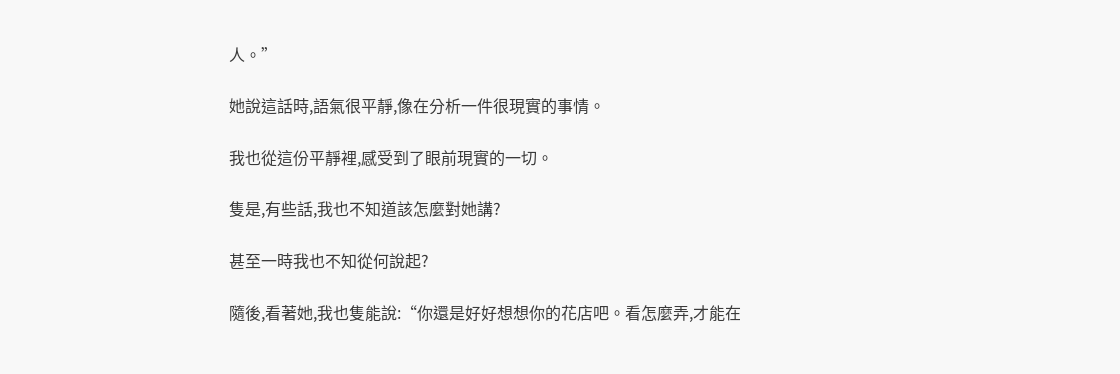人。”

她說這話時,語氣很平靜,像在分析一件很現實的事情。

我也從這份平靜裡,感受到了眼前現實的一切。

隻是,有些話,我也不知道該怎麼對她講?

甚至一時我也不知從何說起?

隨後,看著她,我也隻能說:“你還是好好想想你的花店吧。看怎麼弄,才能在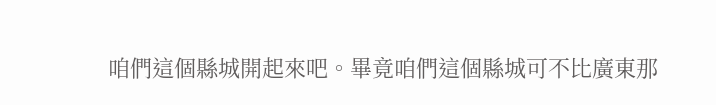咱們這個縣城開起來吧。畢竟咱們這個縣城可不比廣東那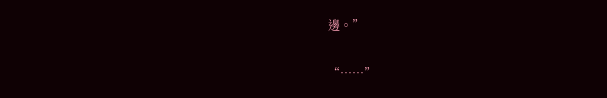邊。”

“……”